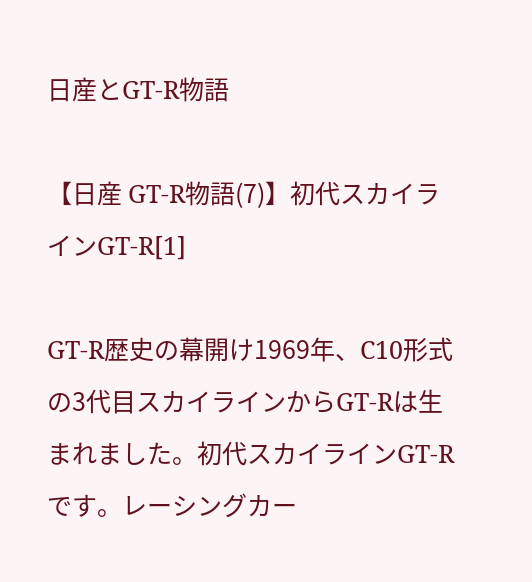日産とGT-R物語

【日産 GT-R物語(7)】初代スカイラインGT-R[1]

GT-R歴史の幕開け1969年、C10形式の3代目スカイラインからGT-Rは生まれました。初代スカイラインGT-Rです。レーシングカー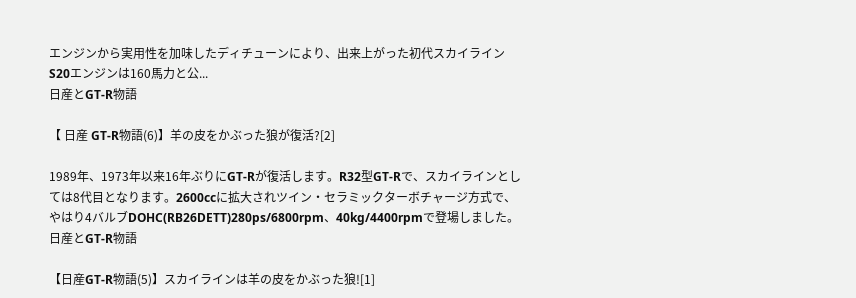エンジンから実用性を加味したディチューンにより、出来上がった初代スカイラインS20エンジンは160馬力と公...
日産とGT-R物語

【 日産 GT-R物語(6)】羊の皮をかぶった狼が復活?[2]

1989年、1973年以来16年ぶりにGT-Rが復活します。R32型GT-Rで、スカイラインとしては8代目となります。2600ccに拡大されツイン・セラミックターボチャージ方式で、やはり4バルブDOHC(RB26DETT)280ps/6800rpm、40kg/4400rpmで登場しました。
日産とGT-R物語

【日産GT-R物語(5)】スカイラインは羊の皮をかぶった狼![1]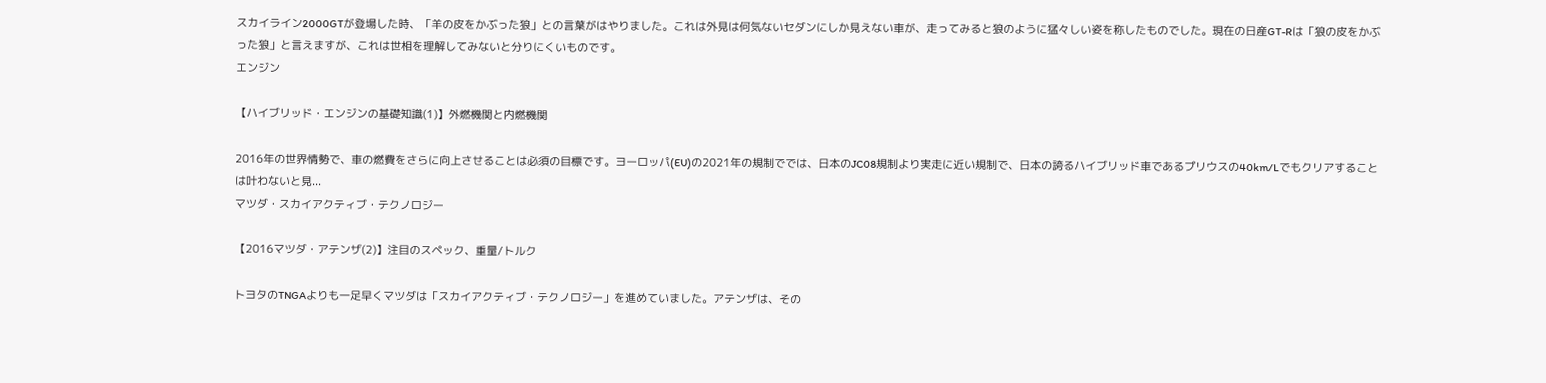スカイライン2000GTが登場した時、「羊の皮をかぶった狼」との言葉がはやりました。これは外見は何気ないセダンにしか見えない車が、走ってみると狼のように猛々しい姿を称したものでした。現在の日産GT-Rは「狼の皮をかぶった狼」と言えますが、これは世相を理解してみないと分りにくいものです。
エンジン

【ハイブリッド・エンジンの基礎知識(1)】外燃機関と内燃機関

2016年の世界情勢で、車の燃費をさらに向上させることは必須の目標です。ヨーロッパ(EU)の2021年の規制ででは、日本のJC08規制より実走に近い規制で、日本の誇るハイブリッド車であるプリウスの40km/Lでもクリアすることは叶わないと見...
マツダ・スカイアクティブ・テクノロジー

【2016マツダ・アテンザ(2)】注目のスペック、重量/トルク

トヨタのTNGAよりも一足早くマツダは「スカイアクティブ・テクノロジー」を進めていました。アテンザは、その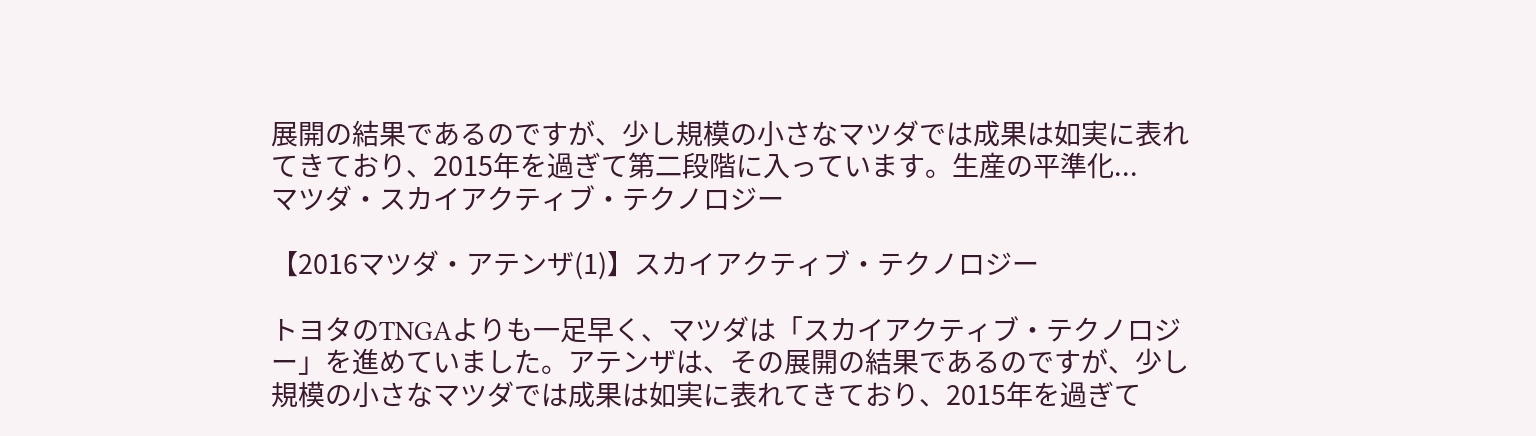展開の結果であるのですが、少し規模の小さなマツダでは成果は如実に表れてきており、2015年を過ぎて第二段階に入っています。生産の平準化...
マツダ・スカイアクティブ・テクノロジー

【2016マツダ・アテンザ(1)】スカイアクティブ・テクノロジー

トヨタのTNGAよりも一足早く、マツダは「スカイアクティブ・テクノロジー」を進めていました。アテンザは、その展開の結果であるのですが、少し規模の小さなマツダでは成果は如実に表れてきており、2015年を過ぎて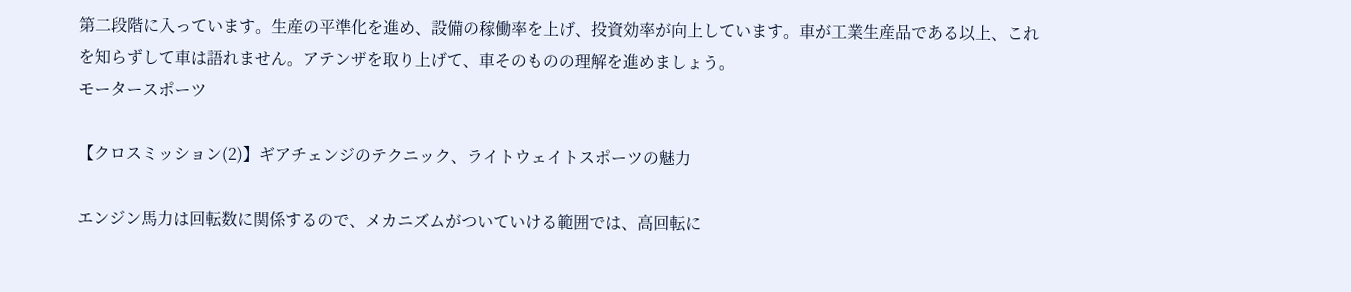第二段階に入っています。生産の平準化を進め、設備の稼働率を上げ、投資効率が向上しています。車が工業生産品である以上、これを知らずして車は語れません。アテンザを取り上げて、車そのものの理解を進めましょう。
モータースポーツ

【クロスミッション(2)】ギアチェンジのテクニック、ライトウェイトスポーツの魅力

エンジン馬力は回転数に関係するので、メカニズムがついていける範囲では、高回転に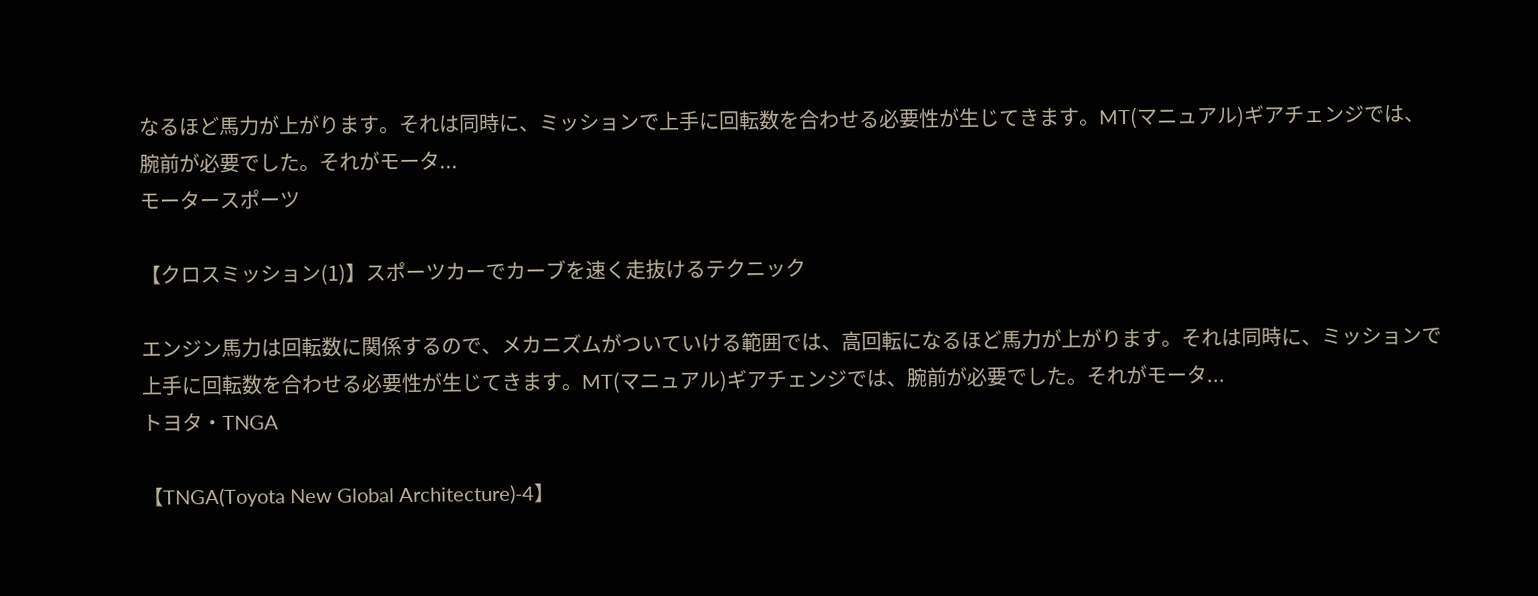なるほど馬力が上がります。それは同時に、ミッションで上手に回転数を合わせる必要性が生じてきます。MT(マニュアル)ギアチェンジでは、腕前が必要でした。それがモータ...
モータースポーツ

【クロスミッション(1)】スポーツカーでカーブを速く走抜けるテクニック

エンジン馬力は回転数に関係するので、メカニズムがついていける範囲では、高回転になるほど馬力が上がります。それは同時に、ミッションで上手に回転数を合わせる必要性が生じてきます。MT(マニュアル)ギアチェンジでは、腕前が必要でした。それがモータ...
トヨタ・TNGA

【TNGA(Toyota New Global Architecture)-4】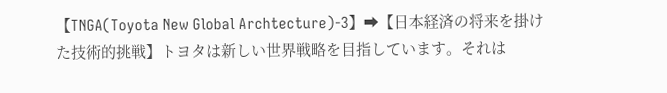【TNGA(Toyota New Global Archtecture)-3】➡【日本経済の将来を掛けた技術的挑戦】トヨタは新しい世界戦略を目指しています。それは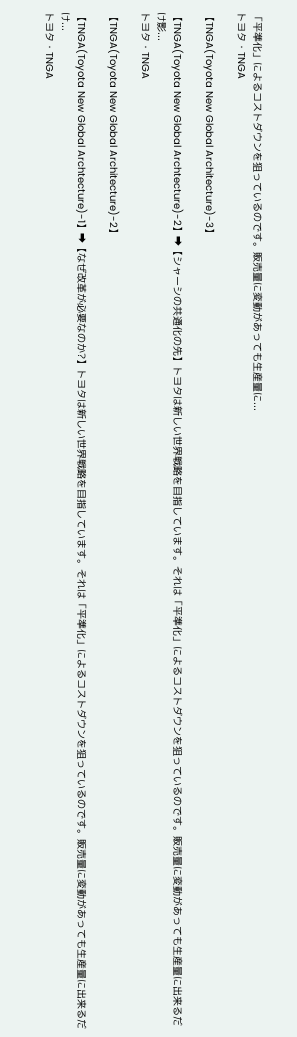「平準化」によるコストダウンを狙っているのです。販売量に変動があっても生産量に...
トヨタ・TNGA

【TNGA(Toyota New Global Architecture)-3】

【TNGA(Toyota New Global Archtecture)-2】➡【シャーシの共通化の先】トヨタは新しい世界戦略を目指しています。それは「平準化」によるコストダウンを狙っているのです。販売量に変動があっても生産量に出来るだけ影...
トヨタ・TNGA

【TNGA(Toyota New Global Architecture)-2】

【TNGA(Toyota New Global Archtecture)-1】➡【なぜ改革が必要なのか?】トヨタは新しい世界戦略を目指しています。それは「平準化」によるコストダウンを狙っているのです。販売量に変動があっても生産量に出来るだけ...
トヨタ・TNGA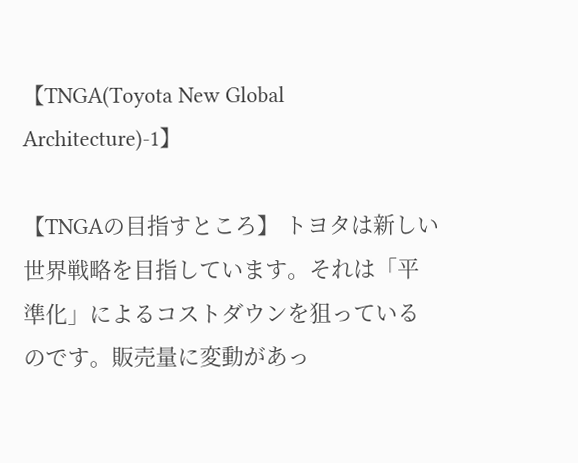【TNGA(Toyota New Global Architecture)-1】

【TNGAの目指すところ】 トヨタは新しい世界戦略を目指しています。それは「平準化」によるコストダウンを狙っているのです。販売量に変動があっ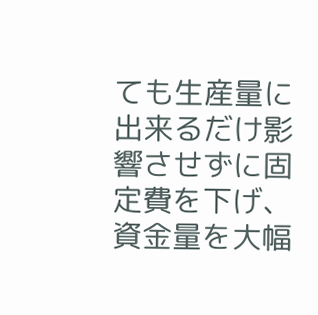ても生産量に出来るだけ影響させずに固定費を下げ、資金量を大幅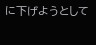に下げようとして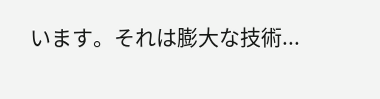います。それは膨大な技術...